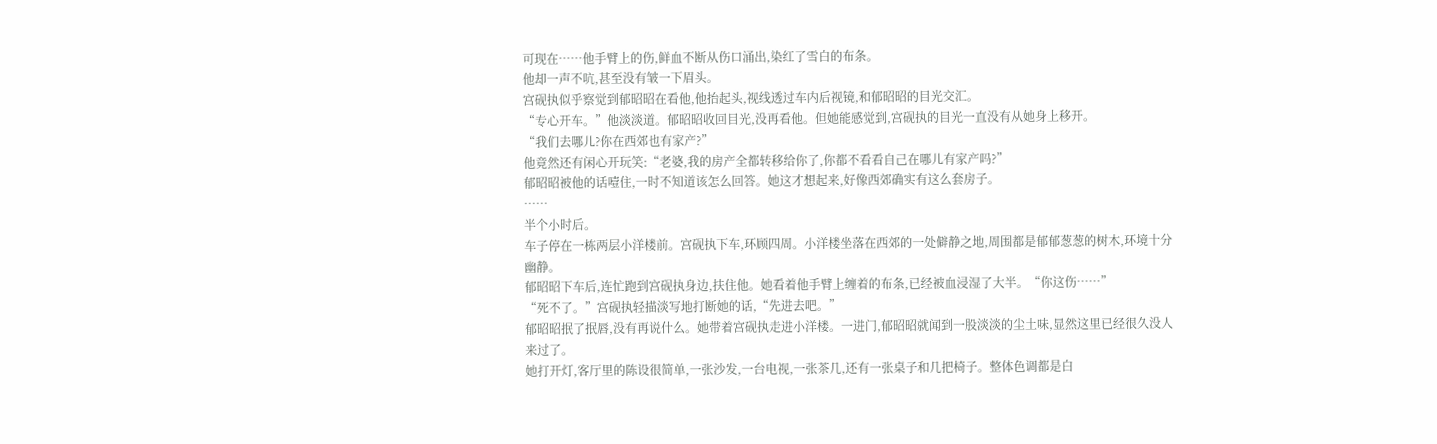可现在……他手臂上的伤,鲜血不断从伤口涌出,染红了雪白的布条。
他却一声不吭,甚至没有皱一下眉头。
宫砚执似乎察觉到郁昭昭在看他,他抬起头,视线透过车内后视镜,和郁昭昭的目光交汇。
“专心开车。”他淡淡道。郁昭昭收回目光,没再看他。但她能感觉到,宫砚执的目光一直没有从她身上移开。
“我们去哪儿?你在西郊也有家产?”
他竟然还有闲心开玩笑:“老婆,我的房产全都转移给你了,你都不看看自己在哪儿有家产吗?”
郁昭昭被他的话噎住,一时不知道该怎么回答。她这才想起来,好像西郊确实有这么套房子。
……
半个小时后。
车子停在一栋两层小洋楼前。宫砚执下车,环顾四周。小洋楼坐落在西郊的一处僻静之地,周围都是郁郁葱葱的树木,环境十分幽静。
郁昭昭下车后,连忙跑到宫砚执身边,扶住他。她看着他手臂上缠着的布条,已经被血浸湿了大半。“你这伤……”
“死不了。”宫砚执轻描淡写地打断她的话,“先进去吧。”
郁昭昭抿了抿唇,没有再说什么。她带着宫砚执走进小洋楼。一进门,郁昭昭就闻到一股淡淡的尘土味,显然这里已经很久没人来过了。
她打开灯,客厅里的陈设很简单,一张沙发,一台电视,一张茶几,还有一张桌子和几把椅子。整体色调都是白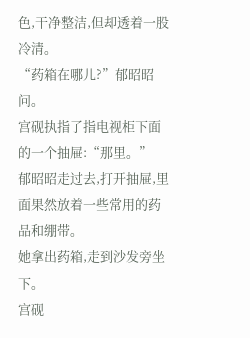色,干净整洁,但却透着一股冷清。
“药箱在哪儿?”郁昭昭问。
宫砚执指了指电视柜下面的一个抽屉:“那里。”
郁昭昭走过去,打开抽屉,里面果然放着一些常用的药品和绷带。
她拿出药箱,走到沙发旁坐下。
宫砚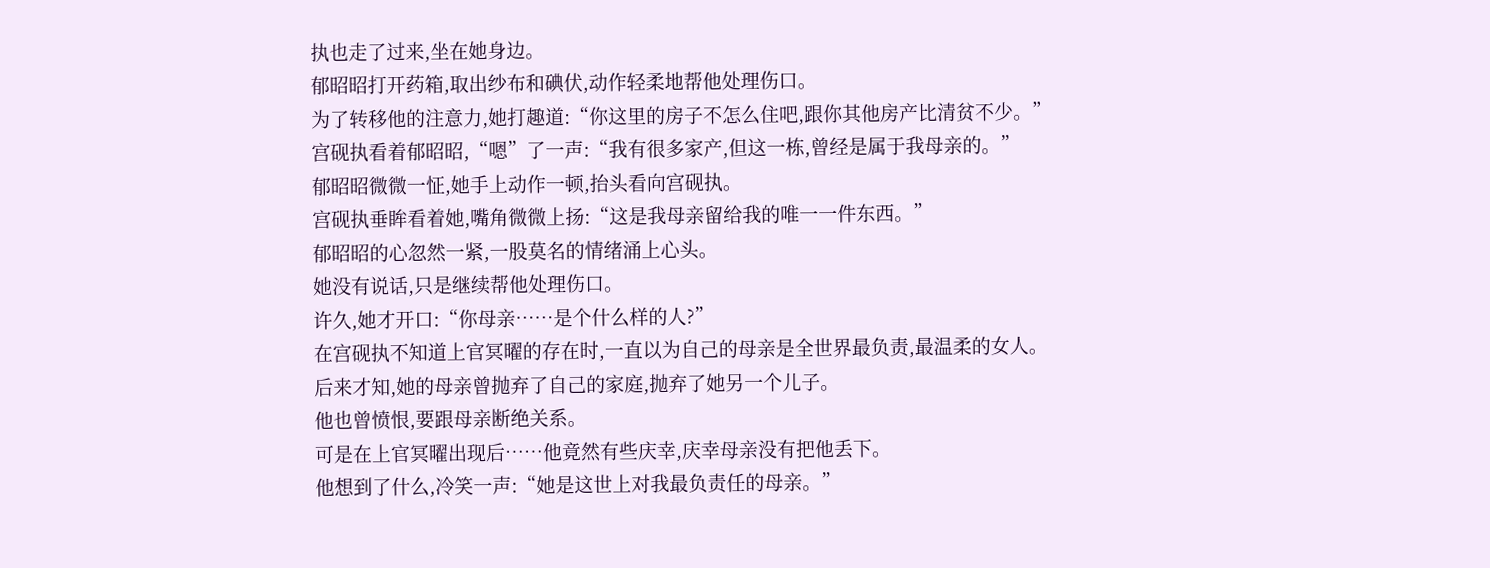执也走了过来,坐在她身边。
郁昭昭打开药箱,取出纱布和碘伏,动作轻柔地帮他处理伤口。
为了转移他的注意力,她打趣道:“你这里的房子不怎么住吧,跟你其他房产比清贫不少。”
宫砚执看着郁昭昭,“嗯”了一声:“我有很多家产,但这一栋,曾经是属于我母亲的。”
郁昭昭微微一怔,她手上动作一顿,抬头看向宫砚执。
宫砚执垂眸看着她,嘴角微微上扬:“这是我母亲留给我的唯一一件东西。”
郁昭昭的心忽然一紧,一股莫名的情绪涌上心头。
她没有说话,只是继续帮他处理伤口。
许久,她才开口:“你母亲……是个什么样的人?”
在宫砚执不知道上官冥曜的存在时,一直以为自己的母亲是全世界最负责,最温柔的女人。
后来才知,她的母亲曾抛弃了自己的家庭,抛弃了她另一个儿子。
他也曾愤恨,要跟母亲断绝关系。
可是在上官冥曜出现后……他竟然有些庆幸,庆幸母亲没有把他丢下。
他想到了什么,冷笑一声:“她是这世上对我最负责任的母亲。”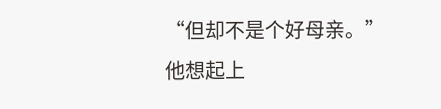“但却不是个好母亲。”
他想起上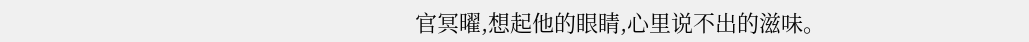官冥曜,想起他的眼睛,心里说不出的滋味。